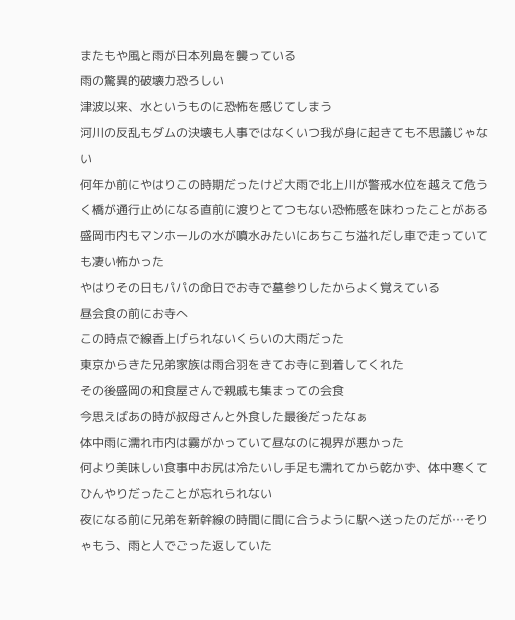またもや風と雨が日本列島を襲っている
雨の驚異的破壊力恐ろしい
津波以来、水というものに恐怖を感じてしまう
河川の反乱もダムの決壊も人事ではなくいつ我が身に起きても不思議じゃない
何年か前にやはりこの時期だったけど大雨で北上川が警戒水位を越えて危うく橋が通行止めになる直前に渡りとてつもない恐怖感を味わったことがある
盛岡市内もマンホールの水が噴水みたいにあちこち溢れだし車で走っていても凄い怖かった
やはりその日もパパの命日でお寺で墓参りしたからよく覚えている
昼会食の前にお寺へ
この時点で線香上げられないくらいの大雨だった
東京からきた兄弟家族は雨合羽をきてお寺に到着してくれた
その後盛岡の和食屋さんで親戚も集まっての会食
今思えばあの時が叔母さんと外食した最後だったなぁ
体中雨に濡れ市内は霧がかっていて昼なのに視界が悪かった
何より美味しい食事中お尻は冷たいし手足も濡れてから乾かず、体中寒くてひんやりだったことが忘れられない
夜になる前に兄弟を新幹線の時間に間に合うように駅へ送ったのだが…そりゃもう、雨と人でごった返していた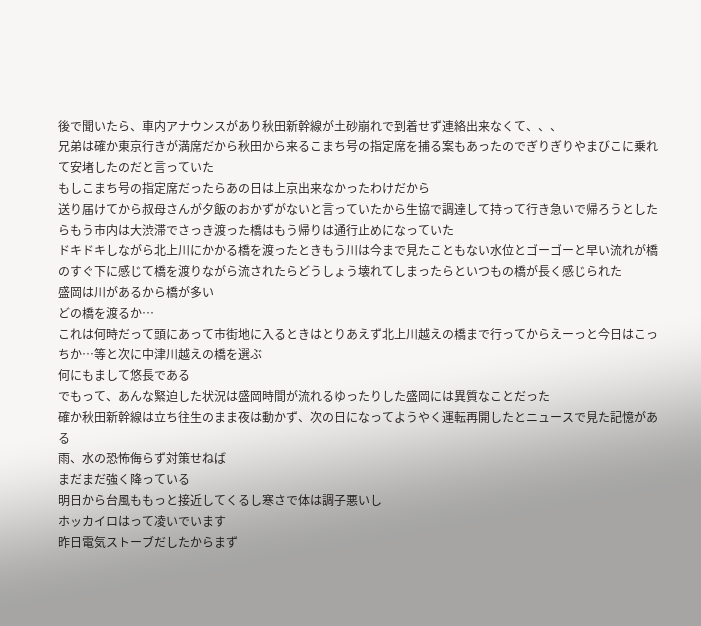後で聞いたら、車内アナウンスがあり秋田新幹線が土砂崩れで到着せず連絡出来なくて、、、
兄弟は確か東京行きが満席だから秋田から来るこまち号の指定席を捕る案もあったのでぎりぎりやまびこに乗れて安堵したのだと言っていた
もしこまち号の指定席だったらあの日は上京出来なかったわけだから
送り届けてから叔母さんが夕飯のおかずがないと言っていたから生協で調達して持って行き急いで帰ろうとしたらもう市内は大渋滞でさっき渡った橋はもう帰りは通行止めになっていた
ドキドキしながら北上川にかかる橋を渡ったときもう川は今まで見たこともない水位とゴーゴーと早い流れが橋のすぐ下に感じて橋を渡りながら流されたらどうしょう壊れてしまったらといつもの橋が長く感じられた
盛岡は川があるから橋が多い
どの橋を渡るか…
これは何時だって頭にあって市街地に入るときはとりあえず北上川越えの橋まで行ってからえーっと今日はこっちか…等と次に中津川越えの橋を選ぶ
何にもまして悠長である
でもって、あんな緊迫した状況は盛岡時間が流れるゆったりした盛岡には異質なことだった
確か秋田新幹線は立ち往生のまま夜は動かず、次の日になってようやく運転再開したとニュースで見た記憶がある
雨、水の恐怖侮らず対策せねば
まだまだ強く降っている
明日から台風ももっと接近してくるし寒さで体は調子悪いし
ホッカイロはって凌いでいます
昨日電気ストーブだしたからまず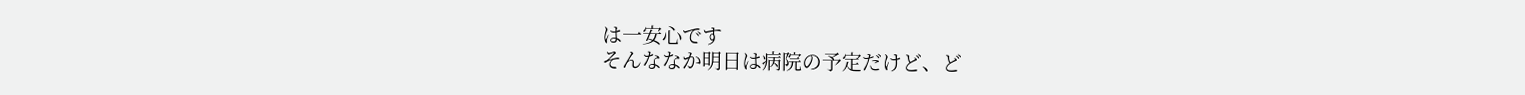は一安心です
そんななか明日は病院の予定だけど、ど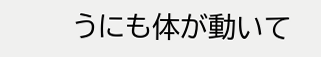うにも体が動いて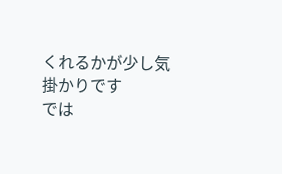くれるかが少し気掛かりです
では